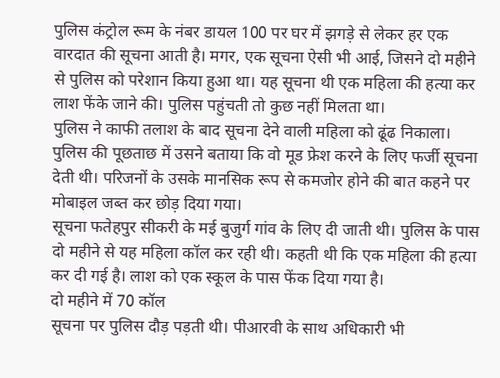पुलिस कंट्रोल रूम के नंबर डायल 100 पर घर में झगड़े से लेकर हर एक वारदात की सूचना आती है। मगर, एक सूचना ऐसी भी आई, जिसने दो महीने से पुलिस को परेशान किया हुआ था। यह सूचना थी एक महिला की हत्या कर लाश फेंके जाने की। पुलिस पहुंचती तो कुछ नहीं मिलता था।
पुलिस ने काफी तलाश के बाद सूचना देने वाली महिला को ढूंढ निकाला। पुलिस की पूछताछ में उसने बताया कि वो मूड फ्रेश करने के लिए फर्जी सूचना देती थी। परिजनों के उसके मानसिक रूप से कमजोर होने की बात कहने पर मोबाइल जब्त कर छोड़ दिया गया।
सूचना फतेहपुर सीकरी के मई बुजुर्ग गांव के लिए दी जाती थी। पुलिस के पास दो महीने से यह महिला कॉल कर रही थी। कहती थी कि एक महिला की हत्या कर दी गई है। लाश को एक स्कूल के पास फेंक दिया गया है।
दो महीने में 70 कॉल
सूचना पर पुलिस दौड़ पड़ती थी। पीआरवी के साथ अधिकारी भी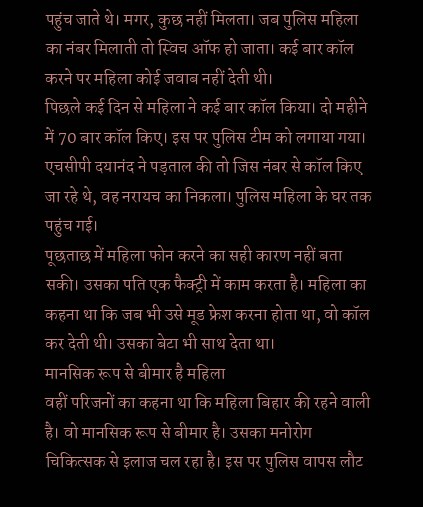पहुंच जाते थे। मगर, कुछ नहीं मिलता। जब पुलिस महिला का नंबर मिलाती तो स्विच ऑफ हो जाता। कई बार कॉल करने पर महिला कोई जवाब नहीं देती थी।
पिछले कई दिन से महिला ने कई बार कॉल किया। दो महीने में 70 बार कॉल किए। इस पर पुलिस टीम को लगाया गया। एचसीपी दयानंद ने पड़ताल की तो जिस नंबर से कॉल किए जा रहे थे, वह नरायच का निकला। पुलिस महिला के घर तक पहुंच गई।
पूछताछ में महिला फोन करने का सही कारण नहीं बता सकी। उसका पति एक फैक्ट्री में काम करता है। महिला का कहना था कि जब भी उसे मूड फ्रेश करना होता था, वो कॉल कर देती थी। उसका बेटा भी साथ देता था।
मानसिक रूप से बीमार है महिला
वहीं परिजनों का कहना था कि महिला बिहार की रहने वाली है। वो मानसिक रूप से बीमार है। उसका मनोरोग चिकित्सक से इलाज चल रहा है। इस पर पुलिस वापस लौट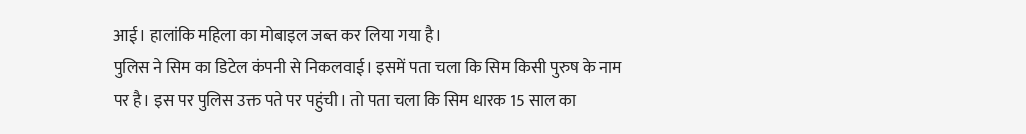आई। हालांकि महिला का मोबाइल जब्त कर लिया गया है।
पुलिस ने सिम का डिटेल कंपनी से निकलवाई। इसमें पता चला कि सिम किसी पुरुष के नाम पर है। इस पर पुलिस उक्त पते पर पहुंची। तो पता चला कि सिम धारक 15 साल का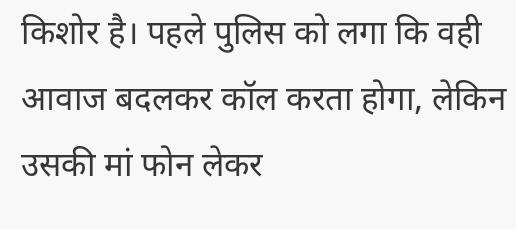किशोर है। पहले पुलिस को लगा कि वही आवाज बदलकर कॉल करता होगा, लेकिन उसकी मां फोन लेकर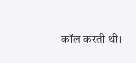कॉल करती थी।